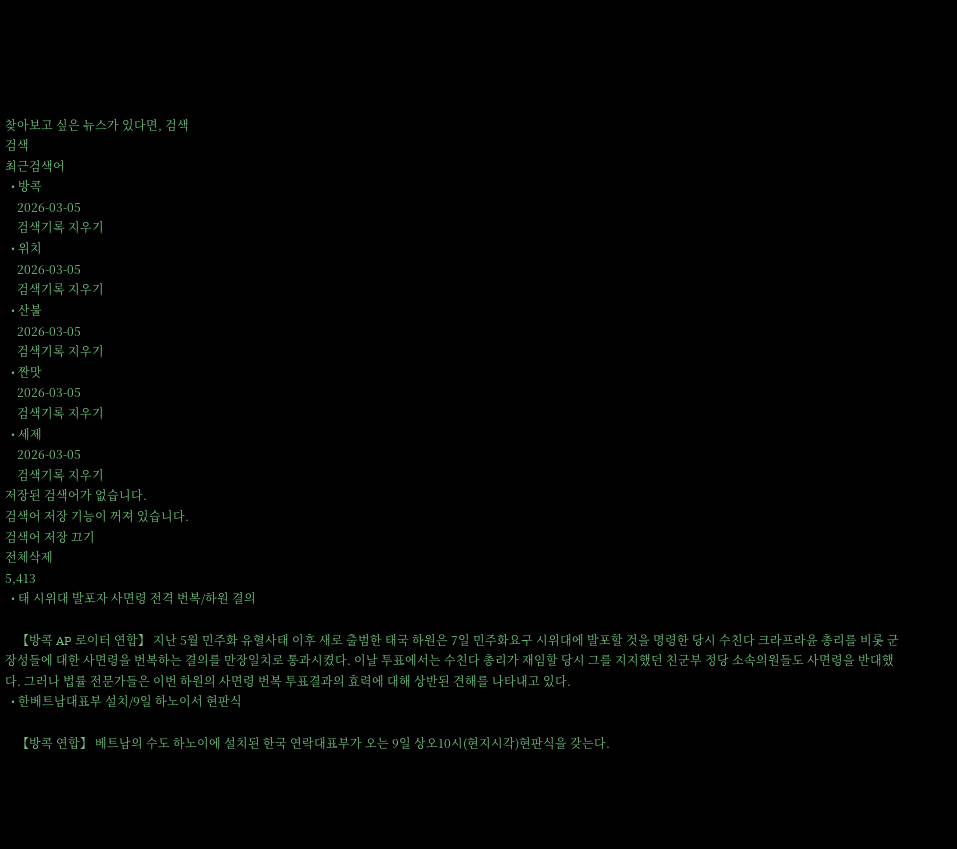찾아보고 싶은 뉴스가 있다면, 검색
검색
최근검색어
  • 방콕
    2026-03-05
    검색기록 지우기
  • 위치
    2026-03-05
    검색기록 지우기
  • 산불
    2026-03-05
    검색기록 지우기
  • 짠맛
    2026-03-05
    검색기록 지우기
  • 세제
    2026-03-05
    검색기록 지우기
저장된 검색어가 없습니다.
검색어 저장 기능이 꺼져 있습니다.
검색어 저장 끄기
전체삭제
5,413
  • 태 시위대 발포자 사면령 전격 번복/하원 결의

    【방콕 AP 로이터 연합】 지난 5월 민주화 유혈사태 이후 새로 출범한 태국 하원은 7일 민주화요구 시위대에 발포할 것을 명령한 당시 수친다 크라프라윤 총리를 비롯 군장성들에 대한 사면령을 번복하는 결의를 만장일치로 통과시켰다. 이날 투표에서는 수친다 총리가 재임할 당시 그를 지지했던 친군부 정당 소속의원들도 사면령을 반대했다. 그러나 법률 전문가들은 이번 하원의 사면령 번복 투표결과의 효력에 대해 상반된 견해를 나타내고 있다.
  • 한베트남대표부 설치/9일 하노이서 현판식

    【방콕 연합】 베트남의 수도 하노이에 설치된 한국 연락대표부가 오는 9일 상오10시(현지시각)현판식을 갖는다.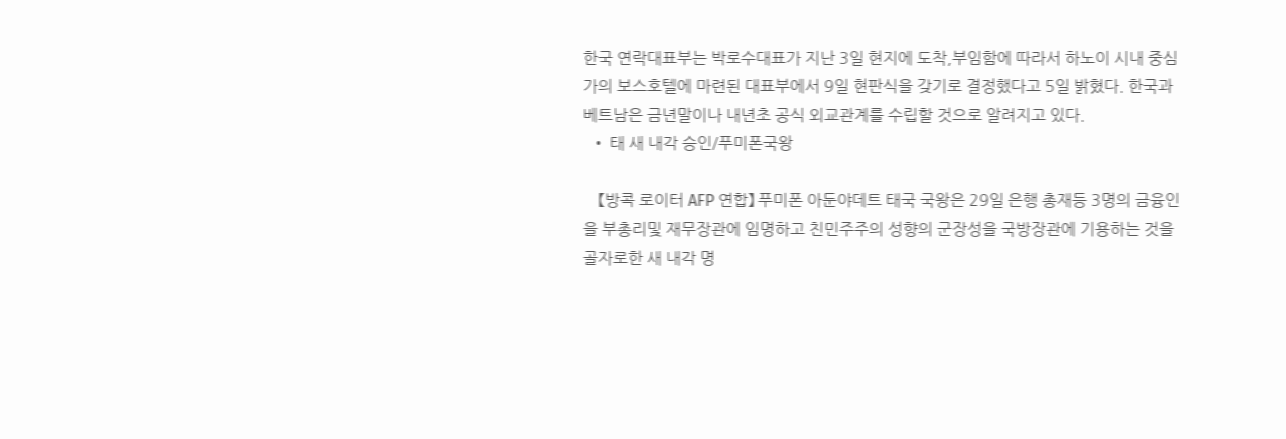한국 연락대표부는 박로수대표가 지난 3일 현지에 도착,부임함에 따라서 하노이 시내 중심가의 보스호텔에 마련된 대표부에서 9일 현판식을 갖기로 결정했다고 5일 밝혔다. 한국과 베트남은 금년말이나 내년초 공식 외교관계를 수립할 것으로 알려지고 있다.
  • 태 새 내각 승인/푸미폰국왕

    【방콕 로이터 AFP 연합】 푸미폰 아둔야데트 태국 국왕은 29일 은행 총재등 3명의 금융인을 부총리및 재무장관에 임명하고 친민주주의 성향의 군장성을 국방장관에 기용하는 것을 골자로한 새 내각 명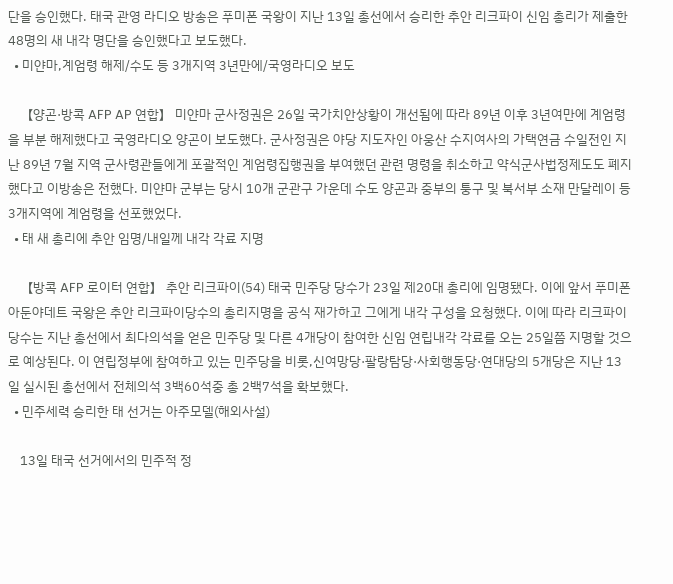단을 승인했다. 태국 관영 라디오 방송은 푸미폰 국왕이 지난 13일 총선에서 승리한 추안 리크파이 신임 총리가 제출한 48명의 새 내각 명단을 승인했다고 보도했다.
  • 미얀마,계엄령 해제/수도 등 3개지역 3년만에/국영라디오 보도

    【양곤·방콕 AFP AP 연합】 미얀마 군사정권은 26일 국가치안상황이 개선됨에 따라 89년 이후 3년여만에 계엄령을 부분 해제했다고 국영라디오 양곤이 보도했다. 군사정권은 야당 지도자인 아웅산 수지여사의 가택연금 수일전인 지난 89년 7월 지역 군사령관들에게 포괄적인 계엄령집행권을 부여했던 관련 명령을 취소하고 약식군사법정제도도 폐지했다고 이방송은 전했다. 미얀마 군부는 당시 10개 군관구 가운데 수도 양곤과 중부의 퉁구 및 북서부 소재 만달레이 등 3개지역에 계엄령을 선포했었다.
  • 태 새 총리에 추안 임명/내일께 내각 각료 지명

    【방콕 AFP 로이터 연합】 추안 리크파이(54) 태국 민주당 당수가 23일 제20대 총리에 임명됐다. 이에 앞서 푸미폰 아둔야데트 국왕은 추안 리크파이당수의 총리지명을 공식 재가하고 그에게 내각 구성을 요청했다. 이에 따라 리크파이 당수는 지난 총선에서 최다의석을 얻은 민주당 및 다른 4개당이 참여한 신임 연립내각 각료를 오는 25일쯤 지명할 것으로 예상된다. 이 연립정부에 참여하고 있는 민주당을 비롯,신여망당·팔랑탐당·사회행동당·연대당의 5개당은 지난 13일 실시된 총선에서 전체의석 3백60석중 총 2백7석을 확보했다.
  • 민주세력 승리한 태 선거는 아주모델(해외사설)

    13일 태국 선거에서의 민주적 정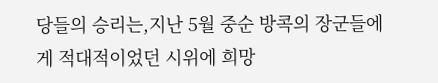당들의 승리는,지난 5월 중순 방콕의 장군들에게 적대적이었던 시위에 희망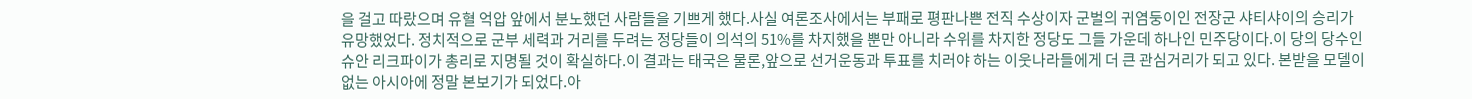을 걸고 따랐으며 유혈 억압 앞에서 분노했던 사람들을 기쁘게 했다.사실 여론조사에서는 부패로 평판나쁜 전직 수상이자 군벌의 귀염둥이인 전장군 샤티샤이의 승리가 유망했었다. 정치적으로 군부 세력과 거리를 두려는 정당들이 의석의 51%를 차지했을 뿐만 아니라 수위를 차지한 정당도 그들 가운데 하나인 민주당이다.이 당의 당수인 슈안 리크파이가 총리로 지명될 것이 확실하다.이 결과는 태국은 물론,앞으로 선거운동과 투표를 치러야 하는 이웃나라들에게 더 큰 관심거리가 되고 있다. 본받을 모델이 없는 아시아에 정말 본보기가 되었다.아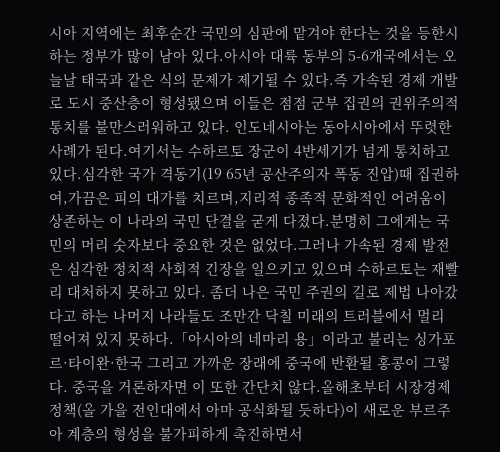시아 지역에는 최후순간 국민의 심판에 맡겨야 한다는 것을 등한시하는 정부가 많이 남아 있다.아시아 대륙 동부의 5-6개국에서는 오늘날 태국과 같은 식의 문제가 제기될 수 있다.즉 가속된 경제 개발로 도시 중산층이 형성됐으며 이들은 점점 군부 집권의 권위주의적 통치를 불만스러워하고 있다. 인도네시아는 동아시아에서 뚜렷한 사례가 된다.여기서는 수하르토 장군이 4반세기가 넘게 통치하고 있다.심각한 국가 격동기(19 65년 공산주의자 폭동 진압)때 집권하여,가끔은 피의 대가를 치르며,지리적 종족적 문화적인 어려움이 상존하는 이 나라의 국민 단결을 굳게 다졌다.분명히 그에게는 국민의 머리 숫자보다 중요한 것은 없었다.그러나 가속된 경제 발전은 심각한 정치적 사회적 긴장을 일으키고 있으며 수하르토는 재빨리 대처하지 못하고 있다. 좀더 나은 국민 주권의 길로 제법 나아갔다고 하는 나머지 나라들도 조만간 닥칠 미래의 트러블에서 멀리 떨어져 있지 못하다.「아시아의 네마리 용」이라고 불리는 싱가포르·타이완·한국 그리고 가까운 장래에 중국에 반환될 홍콩이 그렇다. 중국을 거론하자면 이 또한 간단치 않다.올해초부터 시장경제정책(올 가을 전인대에서 아마 공식화될 듯하다)이 새로운 부르주아 계층의 형성을 불가피하게 촉진하면서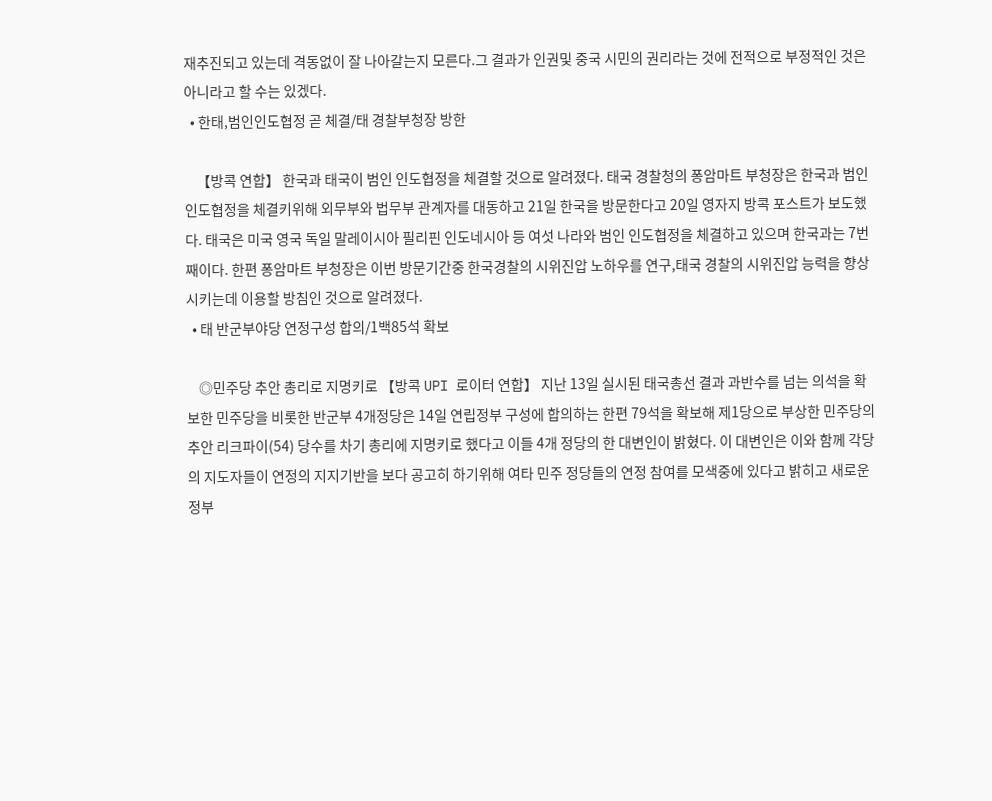재추진되고 있는데 격동없이 잘 나아갈는지 모른다.그 결과가 인권및 중국 시민의 권리라는 것에 전적으로 부정적인 것은 아니라고 할 수는 있겠다.
  • 한태,범인인도협정 곧 체결/태 경찰부청장 방한

    【방콕 연합】 한국과 태국이 범인 인도협정을 체결할 것으로 알려졌다. 태국 경찰청의 퐁암마트 부청장은 한국과 범인 인도협정을 체결키위해 외무부와 법무부 관계자를 대동하고 21일 한국을 방문한다고 20일 영자지 방콕 포스트가 보도했다. 태국은 미국 영국 독일 말레이시아 필리핀 인도네시아 등 여섯 나라와 범인 인도협정을 체결하고 있으며 한국과는 7번째이다. 한편 퐁암마트 부청장은 이번 방문기간중 한국경찰의 시위진압 노하우를 연구,태국 경찰의 시위진압 능력을 향상시키는데 이용할 방침인 것으로 알려졌다.
  • 태 반군부야당 연정구성 합의/1백85석 확보

    ◎민주당 추안 총리로 지명키로 【방콕 UPI 로이터 연합】 지난 13일 실시된 태국총선 결과 과반수를 넘는 의석을 확보한 민주당을 비롯한 반군부 4개정당은 14일 연립정부 구성에 합의하는 한편 79석을 확보해 제1당으로 부상한 민주당의 추안 리크파이(54) 당수를 차기 총리에 지명키로 했다고 이들 4개 정당의 한 대변인이 밝혔다. 이 대변인은 이와 함께 각당의 지도자들이 연정의 지지기반을 보다 공고히 하기위해 여타 민주 정당들의 연정 참여를 모색중에 있다고 밝히고 새로운 정부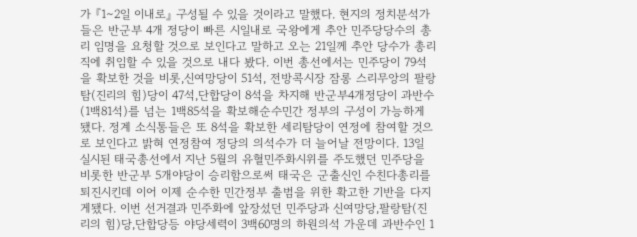가 『1∼2일 이내로』 구성될 수 있을 것이라고 말했다. 현지의 정치분석가들은 반군부 4개 정당이 빠른 시일내로 국왕에게 추안 민주당당수의 총리 임명을 요청할 것으로 보인다고 말하고 오는 21일께 추안 당수가 총리직에 취임할 수 있을 것으로 내다 봤다. 이번 총선에서는 민주당이 79석을 확보한 것을 비롯,신여망당이 51석, 전방콕시장 잠롱 스리무앙의 팔랑탐(진리의 힘)당이 47석,단합당이 8석을 차지해 반군부4개정당이 과반수(1백81석)를 넘는 1백85석을 확보해순수민간 정부의 구성이 가능하게 됐다. 정계 소식통들은 또 8석을 확보한 세리탐당이 연정에 참여할 것으로 보인다고 밝혀 연정참여 정당의 의석수가 더 늘어날 전망이다. 13일 실시된 태국총선에서 지난 5월의 유혈민주화시위를 주도했던 민주당을 비롯한 반군부 5개야당이 승리함으로써 태국은 군출신인 수친다총리를 퇴진시킨데 이어 이제 순수한 민간정부 출범을 위한 확고한 기반을 다지게됐다. 이번 선거결과 민주화에 앞장섰던 민주당과 신여망당,팔랑탐(진리의 힘)당,단합당등 야당세력이 3백60명의 하원의석 가운데 과반수인 1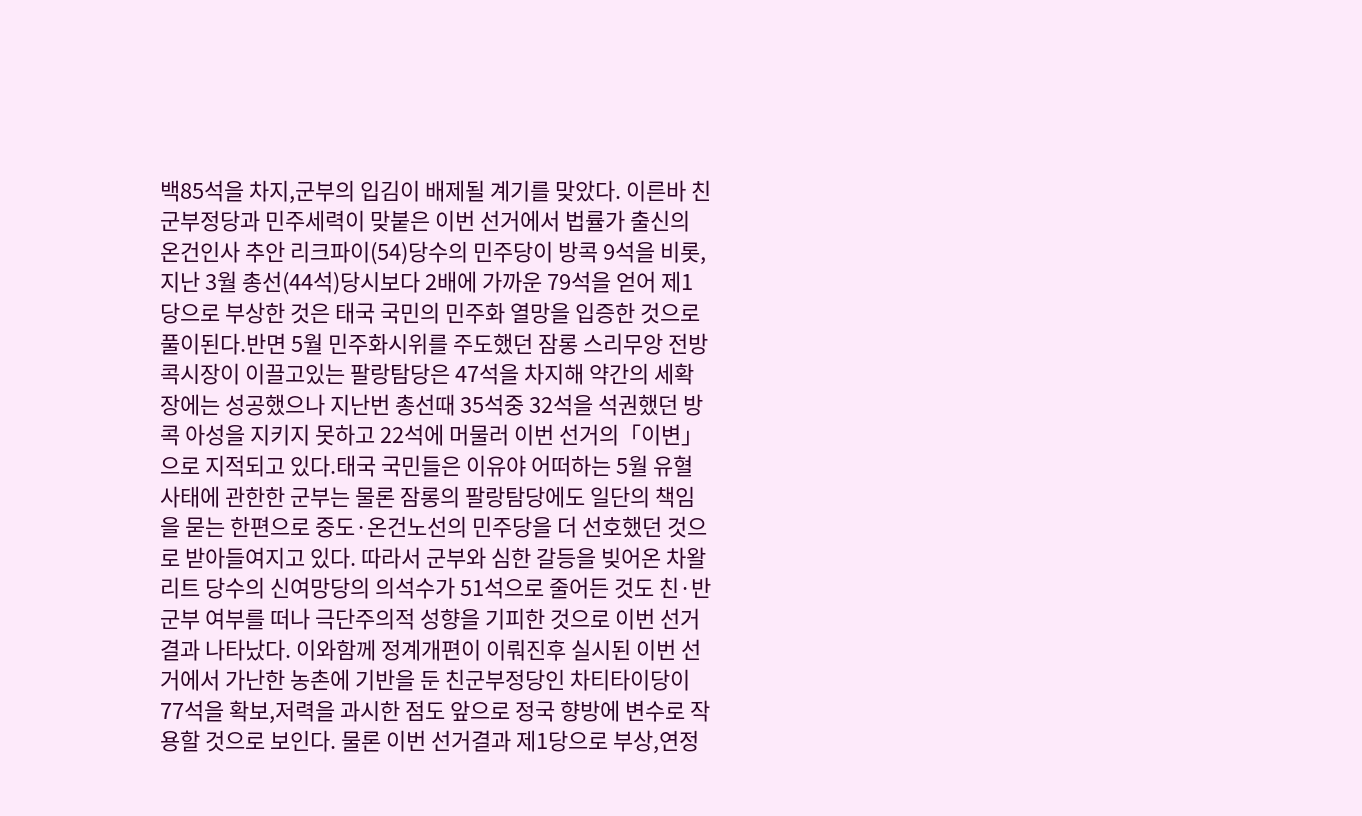백85석을 차지,군부의 입김이 배제될 계기를 맞았다. 이른바 친군부정당과 민주세력이 맞붙은 이번 선거에서 법률가 출신의 온건인사 추안 리크파이(54)당수의 민주당이 방콕 9석을 비롯,지난 3월 총선(44석)당시보다 2배에 가까운 79석을 얻어 제1당으로 부상한 것은 태국 국민의 민주화 열망을 입증한 것으로 풀이된다.반면 5월 민주화시위를 주도했던 잠롱 스리무앙 전방콕시장이 이끌고있는 팔랑탐당은 47석을 차지해 약간의 세확장에는 성공했으나 지난번 총선때 35석중 32석을 석권했던 방콕 아성을 지키지 못하고 22석에 머물러 이번 선거의「이변」으로 지적되고 있다.태국 국민들은 이유야 어떠하는 5월 유혈사태에 관한한 군부는 물론 잠롱의 팔랑탐당에도 일단의 책임을 묻는 한편으로 중도·온건노선의 민주당을 더 선호했던 것으로 받아들여지고 있다. 따라서 군부와 심한 갈등을 빚어온 차왈리트 당수의 신여망당의 의석수가 51석으로 줄어든 것도 친·반군부 여부를 떠나 극단주의적 성향을 기피한 것으로 이번 선거결과 나타났다. 이와함께 정계개편이 이뤄진후 실시된 이번 선거에서 가난한 농촌에 기반을 둔 친군부정당인 차티타이당이 77석을 확보,저력을 과시한 점도 앞으로 정국 향방에 변수로 작용할 것으로 보인다. 물론 이번 선거결과 제1당으로 부상,연정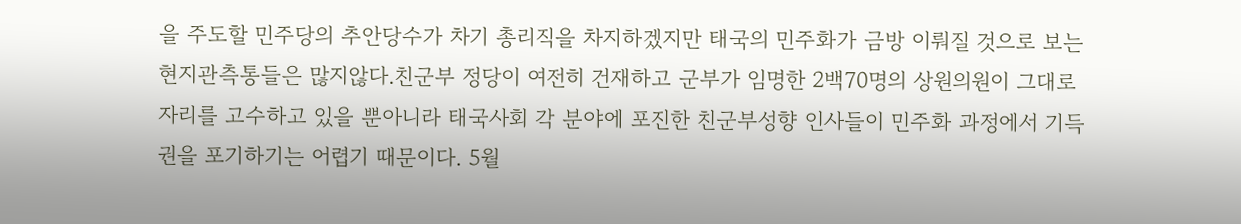을 주도할 민주당의 추안당수가 차기 총리직을 차지하겠지만 태국의 민주화가 금방 이뤄질 것으로 보는 현지관측통들은 많지않다.친군부 정당이 여전히 건재하고 군부가 임명한 2백70명의 상원의원이 그대로 자리를 고수하고 있을 뿐아니라 태국사회 각 분야에 포진한 친군부성향 인사들이 민주화 과정에서 기득권을 포기하기는 어렵기 때문이다. 5월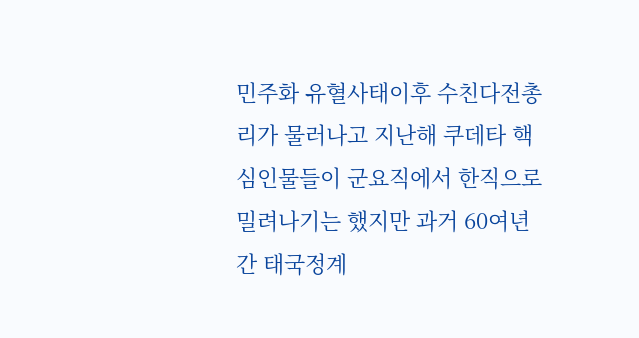민주화 유혈사태이후 수친다전총리가 물러나고 지난해 쿠데타 핵심인물들이 군요직에서 한직으로 밀려나기는 했지만 과거 60여년간 태국정계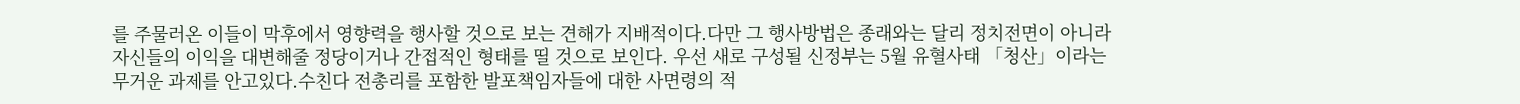를 주물러온 이들이 막후에서 영향력을 행사할 것으로 보는 견해가 지배적이다.다만 그 행사방법은 종래와는 달리 정치전면이 아니라 자신들의 이익을 대변해줄 정당이거나 간접적인 형태를 띨 것으로 보인다. 우선 새로 구성될 신정부는 5월 유혈사태 「청산」이라는 무거운 과제를 안고있다.수친다 전총리를 포함한 발포책임자들에 대한 사면령의 적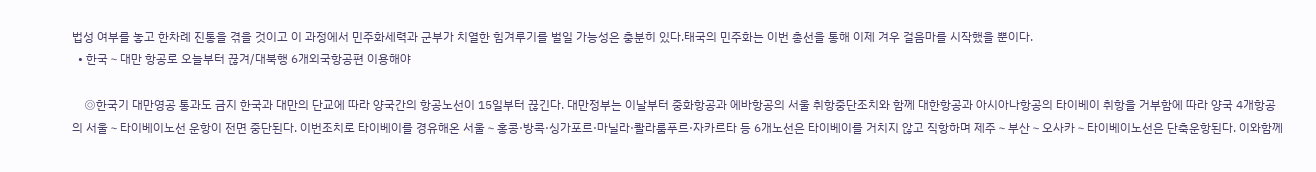법성 여부를 놓고 한차례 진통을 겪을 것이고 이 과정에서 민주화세력과 군부가 치열한 힘겨루기를 벌일 가능성은 충분히 있다.태국의 민주화는 이번 총선을 통해 이제 겨우 걸음마를 시작했을 뿐이다.
  • 한국∼대만 항공로 오늘부터 끊겨/대북행 6개외국항공편 이용해야

    ◎한국기 대만영공 통과도 금지 한국과 대만의 단교에 따라 양국간의 항공노선이 15일부터 끊긴다. 대만정부는 이날부터 중화항공과 에바항공의 서울 취항중단조치와 함께 대한항공과 아시아나항공의 타이베이 취항을 거부함에 따라 양국 4개항공의 서울∼타이베이노선 운항이 전면 중단된다. 이번조치로 타이베이를 경유해온 서울∼홍콩·방콕·싱가포르·마닐라·콸라룸푸르·자카르타 등 6개노선은 타이베이를 거치지 않고 직항하며 제주∼부산∼오사카∼타이베이노선은 단축운항된다. 이와함께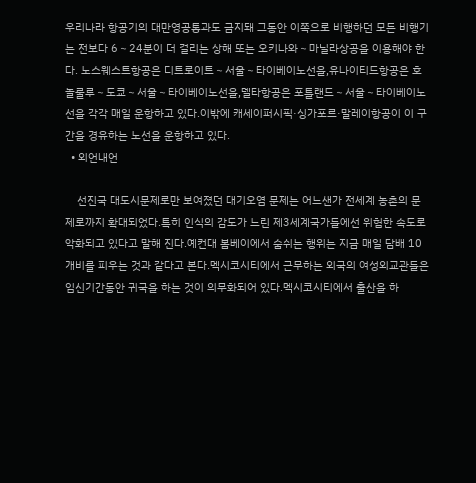우리나라 항공기의 대만영공통과도 금지돼 그동안 이쪽으로 비행하던 모든 비행기는 전보다 6∼24분이 더 걸리는 상해 또는 오키나와∼마닐라상공을 이용해야 한다. 노스웨스트항공은 디트로이트∼서울∼타이베이노선을,유나이티드항공은 호놀룰루∼도쿄∼서울∼타이베이노선을,델타항공은 포틀랜드∼서울∼타이베이노선을 각각 매일 운항하고 있다.이밖에 캐세이퍼시픽·싱가포르·말레이항공이 이 구간을 경유하는 노선을 운항하고 있다.
  • 외언내언

    선진국 대도시문제로만 보여졌던 대기오염 문제는 어느샌가 전세계 농촌의 문제로까지 확대되었다.특히 인식의 감도가 느린 제3세계국가들에선 위험한 속도로 악화되고 있다고 말해 진다.예컨대 봄베이에서 숨쉬는 행위는 지금 매일 담배 10개비를 피우는 것과 같다고 본다.멕시코시티에서 근무하는 외국의 여성외교관들은 임신기간동안 귀국을 하는 것이 의무화되어 있다.멕시코시티에서 출산을 하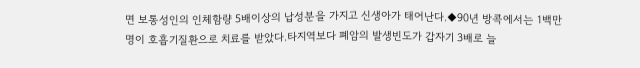면 보통성인의 인체함량 5배이상의 납성분을 가지고 신생아가 태어난다.◆90년 방콕에서는 1백만명이 호흡기질환으로 치료를 받았다.타지역보다 폐암의 발생빈도가 갑자기 3배로 늘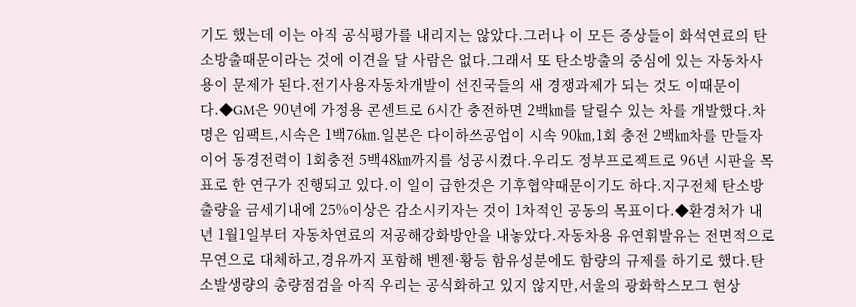기도 했는데 이는 아직 공식평가를 내리지는 않았다.그러나 이 모든 증상들이 화석연료의 탄소방출때문이라는 것에 이견을 달 사람은 없다.그래서 또 탄소방출의 중심에 있는 자동차사용이 문제가 된다.전기사용자동차개발이 선진국들의 새 경쟁과제가 되는 것도 이때문이다.◆GM은 90년에 가정용 콘센트로 6시간 충전하면 2백㎞를 달릴수 있는 차를 개발했다.차명은 임팩트,시속은 1백76㎞.일본은 다이하쓰공업이 시속 90㎞,1회 충전 2백㎞차를 만들자 이어 동경전력이 1회충전 5백48㎞까지를 성공시켰다.우리도 정부프로젝트로 96년 시판을 목표로 한 연구가 진행되고 있다.이 일이 급한것은 기후협약때문이기도 하다.지구전체 탄소방출량을 금세기내에 25%이상은 감소시키자는 것이 1차적인 공동의 목표이다.◆환경처가 내년 1월1일부터 자동차연료의 저공해강화방안을 내놓았다.자동차용 유연휘발유는 전면적으로 무연으로 대체하고,경유까지 포함해 벤젠·황등 함유성분에도 함량의 규제를 하기로 했다.탄소발생량의 총량점검을 아직 우리는 공식화하고 있지 않지만,서울의 광화학스모그 현상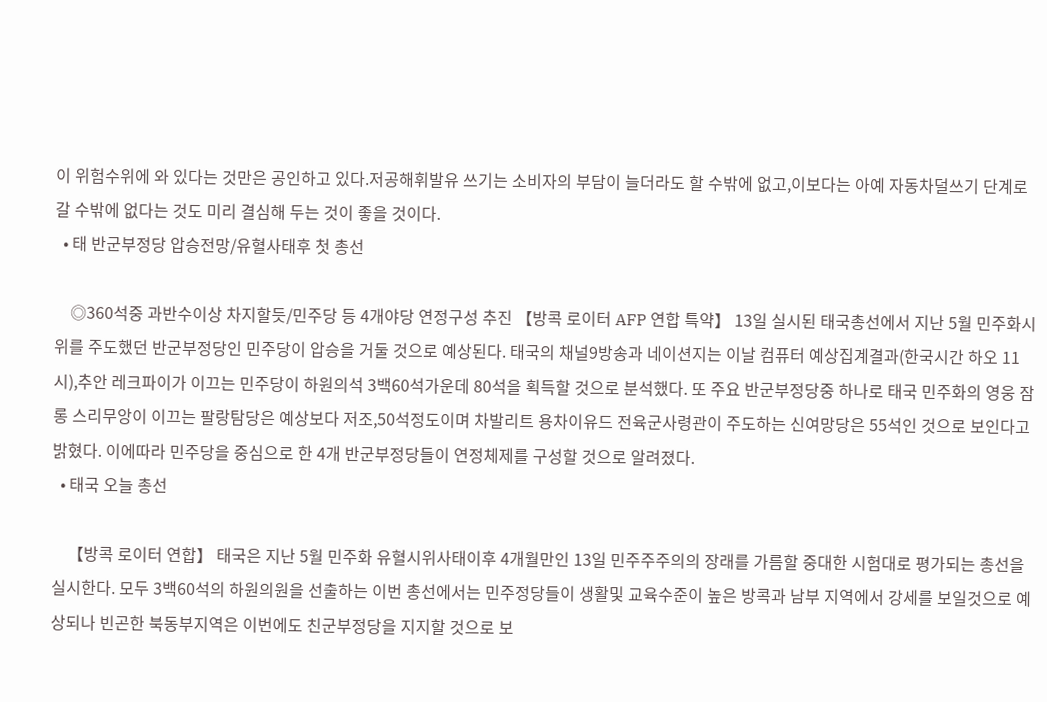이 위험수위에 와 있다는 것만은 공인하고 있다.저공해휘발유 쓰기는 소비자의 부담이 늘더라도 할 수밖에 없고,이보다는 아예 자동차덜쓰기 단계로 갈 수밖에 없다는 것도 미리 결심해 두는 것이 좋을 것이다.
  • 태 반군부정당 압승전망/유혈사태후 첫 총선

    ◎360석중 과반수이상 차지할듯/민주당 등 4개야당 연정구성 추진 【방콕 로이터 AFP 연합 특약】 13일 실시된 태국총선에서 지난 5월 민주화시위를 주도했던 반군부정당인 민주당이 압승을 거둘 것으로 예상된다. 태국의 채널9방송과 네이션지는 이날 컴퓨터 예상집계결과(한국시간 하오 11시),추안 레크파이가 이끄는 민주당이 하원의석 3백60석가운데 80석을 획득할 것으로 분석했다. 또 주요 반군부정당중 하나로 태국 민주화의 영웅 잠롱 스리무앙이 이끄는 팔랑탐당은 예상보다 저조,50석정도이며 차발리트 용차이유드 전육군사령관이 주도하는 신여망당은 55석인 것으로 보인다고 밝혔다. 이에따라 민주당을 중심으로 한 4개 반군부정당들이 연정체제를 구성할 것으로 알려졌다.
  • 태국 오늘 총선

    【방콕 로이터 연합】 태국은 지난 5월 민주화 유혈시위사태이후 4개월만인 13일 민주주주의의 장래를 가름할 중대한 시험대로 평가되는 총선을 실시한다. 모두 3백60석의 하원의원을 선출하는 이번 총선에서는 민주정당들이 생활및 교육수준이 높은 방콕과 남부 지역에서 강세를 보일것으로 예상되나 빈곤한 북동부지역은 이번에도 친군부정당을 지지할 것으로 보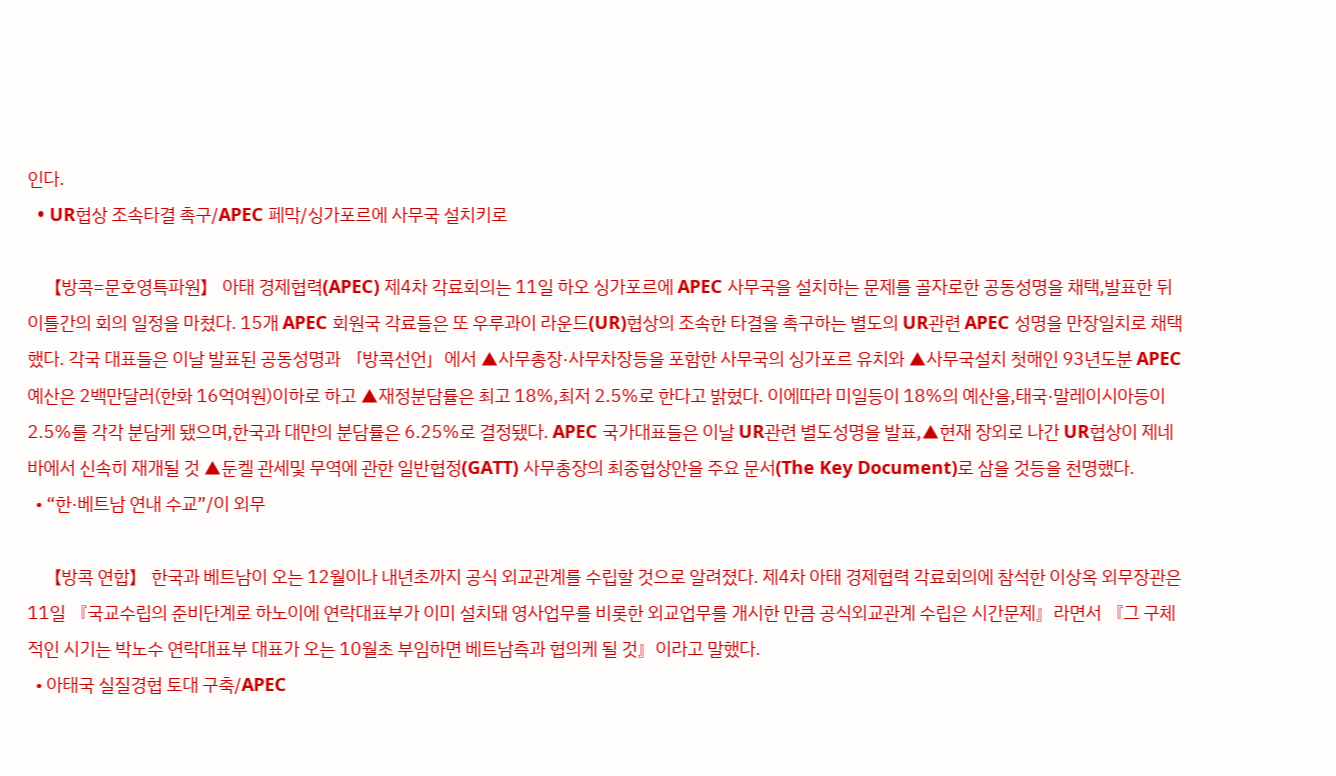인다.
  • UR협상 조속타결 촉구/APEC 페막/싱가포르에 사무국 설치키로

    【방콕=문호영특파원】 아태 경제협력(APEC) 제4차 각료회의는 11일 하오 싱가포르에 APEC 사무국을 설치하는 문제를 골자로한 공동성명을 채택,발표한 뒤 이틀간의 회의 일정을 마쳤다. 15개 APEC 회원국 각료들은 또 우루과이 라운드(UR)협상의 조속한 타결을 촉구하는 별도의 UR관련 APEC 성명을 만장일치로 채택했다. 각국 대표들은 이날 발표된 공동성명과 「방콕선언」에서 ▲사무총장·사무차장등을 포함한 사무국의 싱가포르 유치와 ▲사무국설치 첫해인 93년도분 APEC 예산은 2백만달러(한화 16억여원)이하로 하고 ▲재정분담률은 최고 18%,최저 2.5%로 한다고 밝혔다. 이에따라 미일등이 18%의 예산을,태국·말레이시아등이 2.5%를 각각 분담케 됐으며,한국과 대만의 분담률은 6.25%로 결정됐다. APEC 국가대표들은 이날 UR관련 별도성명을 발표,▲현재 장외로 나간 UR협상이 제네바에서 신속히 재개될 것 ▲둔켈 관세및 무역에 관한 일반협정(GATT) 사무총장의 최종협상안을 주요 문서(The Key Document)로 삼을 것등을 천명했다.
  • “한·베트남 연내 수교”/이 외무

    【방콕 연합】 한국과 베트남이 오는 12월이나 내년초까지 공식 외교관계를 수립할 것으로 알려졌다. 제4차 아태 경제협력 각료회의에 참석한 이상옥 외무장관은 11일 『국교수립의 준비단계로 하노이에 연락대표부가 이미 설치돼 영사업무를 비롯한 외교업무를 개시한 만큼 공식외교관계 수립은 시간문제』라면서 『그 구체적인 시기는 박노수 연락대표부 대표가 오는 10월초 부임하면 베트남측과 협의케 될 것』이라고 말했다.
  • 아태국 실질경협 토대 구축/APEC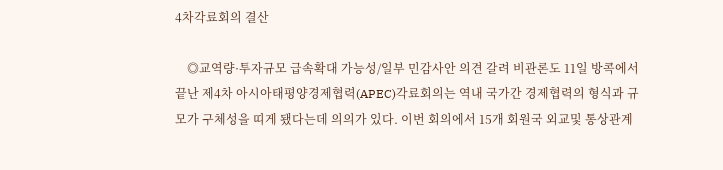4차각료회의 결산

    ◎교역량·투자규모 급속확대 가능성/일부 민감사안 의견 갈려 비관론도 11일 방콕에서 끝난 제4차 아시아태평양경제협력(APEC)각료회의는 역내 국가간 경제협력의 형식과 규모가 구체성을 띠게 됐다는데 의의가 있다. 이번 회의에서 15개 회원국 외교및 통상관계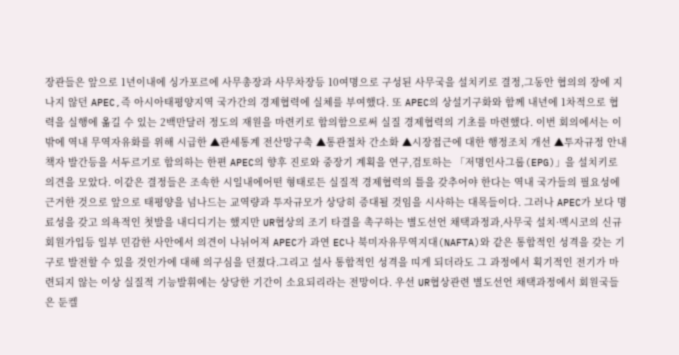장관들은 앞으로 1년이내에 싱가포르에 사무총장과 사무차장등 10여명으로 구성된 사무국을 설치키로 결정,그동안 협의의 장에 지나지 않던 APEC,즉 아시아태평양지역 국가간의 경제협력에 실체를 부여했다. 또 APEC의 상설기구화와 함께 내년에 1차적으로 협력을 실행에 옮길 수 있는 2백만달러 정도의 재원을 마련키로 합의함으로써 실질 경제협력의 기초를 마련했다. 이번 회의에서는 이밖에 역내 무역자유화를 위해 시급한 ▲관세통계 전산망구축 ▲통관절차 간소화 ▲시장접근에 대한 행정조치 개선 ▲투자규정 안내책자 발간등을 서두르기로 합의하는 한편 APEC의 향후 진로와 중장기 계획을 연구,검토하는 「저명인사그룹(EPG)」을 설치키로 의견을 모았다. 이같은 결정들은 조속한 시일내에어떤 형태로든 실질적 경제협력의 틀을 갖추어야 한다는 역내 국가들의 필요성에 근거한 것으로 앞으로 태평양을 넘나드는 교역량과 투자규모가 상당히 증대될 것임을 시사하는 대목들이다. 그러나 APEC가 보다 명료성을 갖고 의욕적인 첫발을 내디디기는 했지만 UR협상의 조기 타결을 촉구하는 별도선언 채택과정과,사무국 설치·멕시코의 신규 회원가입등 일부 민감한 사안에서 의견이 나뉘어져 APEC가 과연 EC나 북미자유무역지대(NAFTA)와 같은 통합적인 성격을 갖는 기구로 발전할 수 있을 것인가에 대해 의구심을 던졌다.그리고 설사 통합적인 성격을 띠게 되더라도 그 과정에서 획기적인 전기가 마련되지 않는 이상 실질적 기능발휘에는 상당한 기간이 소요되리라는 전망이다. 우선 UR협상관련 별도선언 채택과정에서 회원국들은 둔켈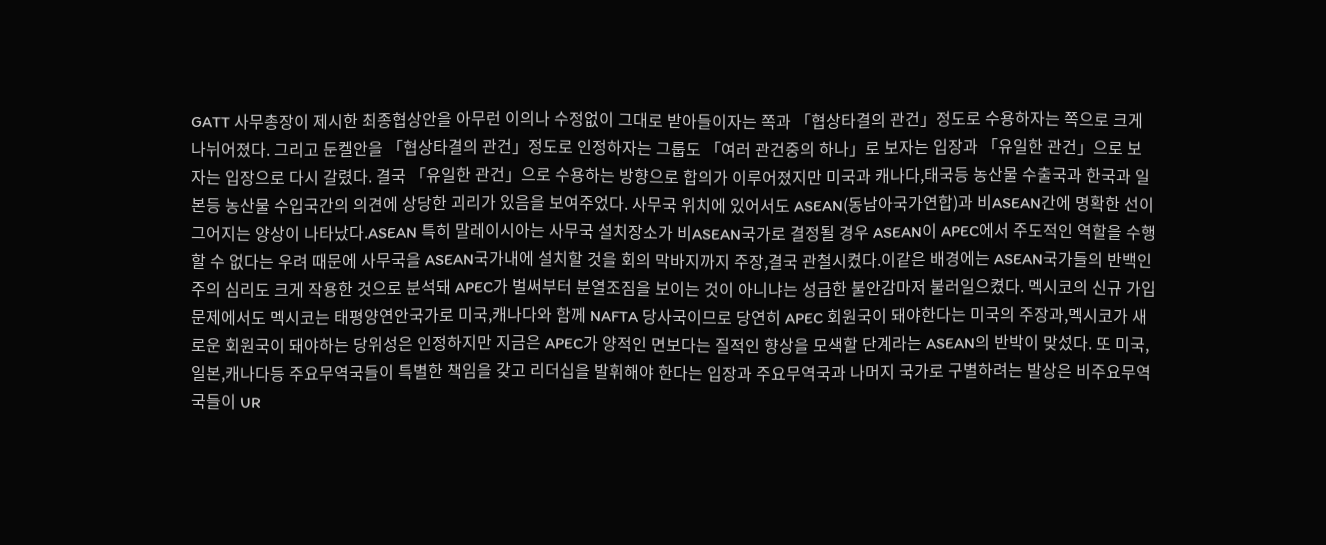GATT 사무총장이 제시한 최종협상안을 아무런 이의나 수정없이 그대로 받아들이자는 쪽과 「협상타결의 관건」정도로 수용하자는 쪽으로 크게 나뉘어졌다. 그리고 둔켈안을 「협상타결의 관건」정도로 인정하자는 그룹도 「여러 관건중의 하나」로 보자는 입장과 「유일한 관건」으로 보자는 입장으로 다시 갈렸다. 결국 「유일한 관건」으로 수용하는 방향으로 합의가 이루어졌지만 미국과 캐나다,태국등 농산물 수출국과 한국과 일본등 농산물 수입국간의 의견에 상당한 괴리가 있음을 보여주었다. 사무국 위치에 있어서도 ASEAN(동남아국가연합)과 비ASEAN간에 명확한 선이 그어지는 양상이 나타났다.ASEAN 특히 말레이시아는 사무국 설치장소가 비ASEAN국가로 결정될 경우 ASEAN이 APEC에서 주도적인 역할을 수행할 수 없다는 우려 때문에 사무국을 ASEAN국가내에 설치할 것을 회의 막바지까지 주장,결국 관철시켰다.이같은 배경에는 ASEAN국가들의 반백인주의 심리도 크게 작용한 것으로 분석돼 APEC가 벌써부터 분열조짐을 보이는 것이 아니냐는 성급한 불안감마저 불러일으켰다. 멕시코의 신규 가입문제에서도 멕시코는 태평양연안국가로 미국,캐나다와 함께 NAFTA 당사국이므로 당연히 APEC 회원국이 돼야한다는 미국의 주장과,멕시코가 새로운 회원국이 돼야하는 당위성은 인정하지만 지금은 APEC가 양적인 면보다는 질적인 향상을 모색할 단계라는 ASEAN의 반박이 맞섰다. 또 미국,일본,캐나다등 주요무역국들이 특별한 책임을 갖고 리더십을 발휘해야 한다는 입장과 주요무역국과 나머지 국가로 구별하려는 발상은 비주요무역국들이 UR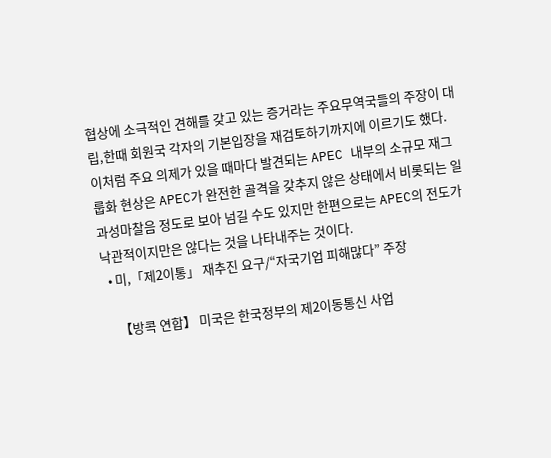협상에 소극적인 견해를 갖고 있는 증거라는 주요무역국들의 주장이 대립,한때 회원국 각자의 기본입장을 재검토하기까지에 이르기도 했다. 이처럼 주요 의제가 있을 때마다 발견되는 APEC 내부의 소규모 재그룹화 현상은 APEC가 완전한 골격을 갖추지 않은 상태에서 비롯되는 일과성마찰음 정도로 보아 넘길 수도 있지만 한편으로는 APEC의 전도가 낙관적이지만은 않다는 것을 나타내주는 것이다.
  • 미,「제2이통」 재추진 요구/“자국기업 피해많다” 주장

    【방콕 연합】 미국은 한국정부의 제2이동통신 사업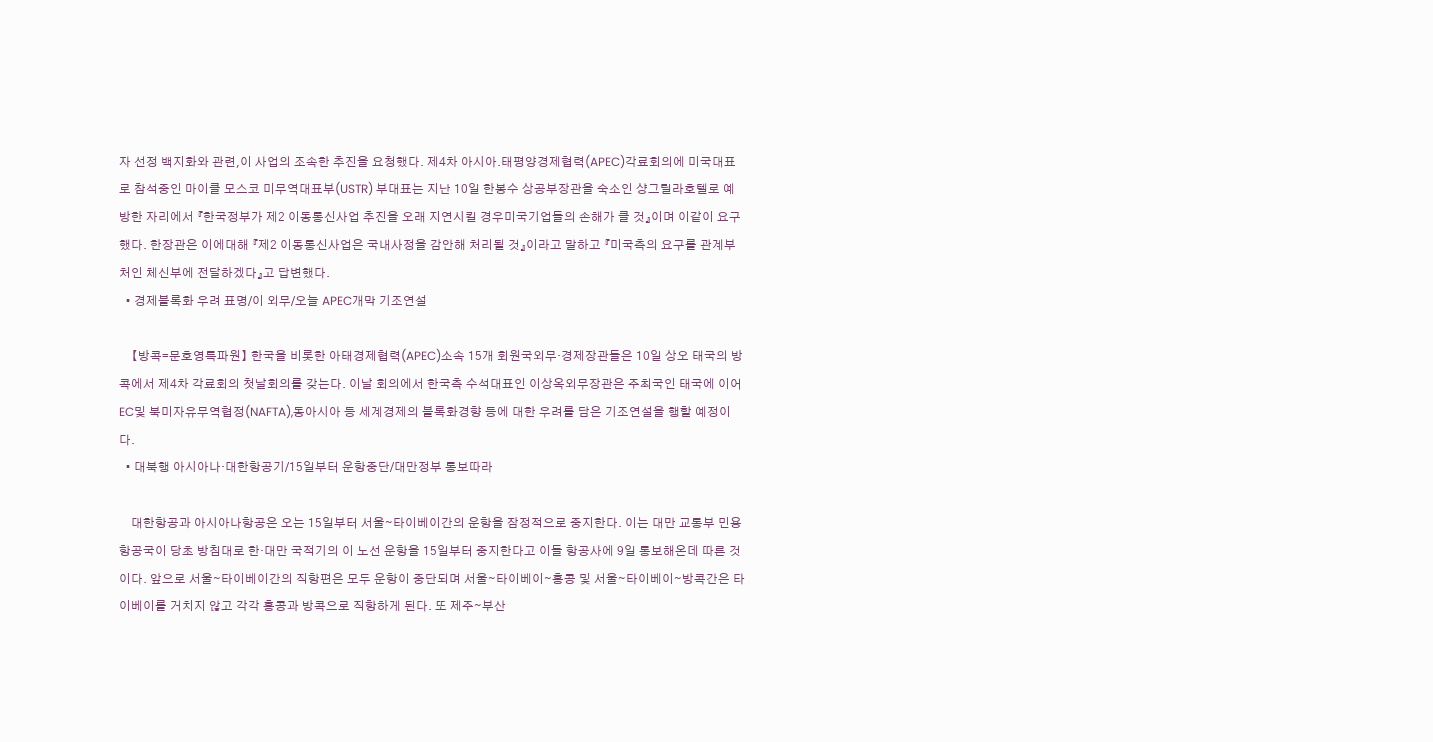자 선정 백지화와 관련,이 사업의 조속한 추진을 요청했다. 제4차 아시아.태평양경제협력(APEC)각료회의에 미국대표로 참석중인 마이클 모스코 미무역대표부(USTR) 부대표는 지난 10일 한봉수 상공부장관을 숙소인 샹그릴라호텔로 예방한 자리에서 『한국정부가 제2 이동통신사업 추진을 오래 지연시킬 경우미국기업들의 손해가 클 것』이며 이같이 요구했다. 한장관은 이에대해 『제2 이동통신사업은 국내사정을 감안해 처리될 것』이라고 말하고 『미국측의 요구를 관계부처인 체신부에 전달하겠다』고 답변했다.
  • 경제블록화 우려 표명/이 외무/오늘 APEC개막 기조연설

    【방콕=문호영특파원】 한국을 비롯한 아태경제협력(APEC)소속 15개 회원국외무·경제장관들은 10일 상오 태국의 방콕에서 제4차 각료회의 첫날회의를 갖는다. 이날 회의에서 한국측 수석대표인 이상옥외무장관은 주최국인 태국에 이어 EC및 북미자유무역협정(NAFTA),동아시아 등 세계경제의 블록화경향 등에 대한 우려를 담은 기조연설을 행할 예정이다.
  • 대북행 아시아나·대한항공기/15일부터 운항중단/대만정부 통보따라

    대한항공과 아시아나항공은 오는 15일부터 서울∼타이베이간의 운항을 잠정적으로 중지한다. 이는 대만 교통부 민용항공국이 당초 방침대로 한·대만 국적기의 이 노선 운항을 15일부터 중지한다고 이들 항공사에 9일 통보해온데 따른 것이다. 앞으로 서울∼타이베이간의 직항편은 모두 운항이 중단되며 서울∼타이베이∼홍콩 및 서울∼타이베이∼방콕간은 타이베이를 거치지 않고 각각 홍콩과 방콕으로 직항하게 된다. 또 제주∼부산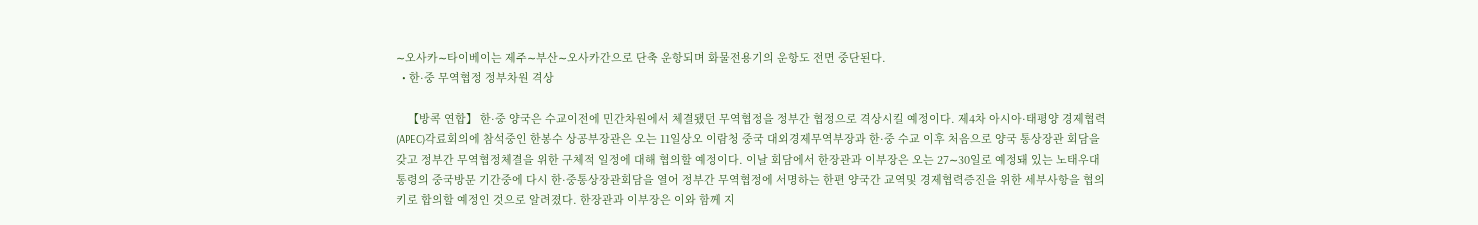∼오사카∼타이베이는 제주∼부산∼오사카간으로 단축 운항되며 화물전용기의 운항도 전면 중단된다.
  • 한·중 무역협정 정부차원 격상

    【방콕 연합】 한·중 양국은 수교이전에 민간차원에서 체결됐던 무역협정을 정부간 협정으로 격상시킬 예정이다. 제4차 아시아·태평양 경제협력(APEC)각료회의에 참석중인 한봉수 상공부장관은 오는 11일상오 이람청 중국 대외경제무역부장과 한·중 수교 이후 처음으로 양국 통상장관 회담을 갖고 정부간 무역협정체결을 위한 구체적 일정에 대해 협의할 예정이다. 이날 회담에서 한장관과 이부장은 오는 27∼30일로 예정돼 있는 노태우대통령의 중국방문 기간중에 다시 한·중통상장관회담을 열어 정부간 무역협정에 서명하는 한편 양국간 교역및 경제협력증진을 위한 세부사항을 협의키로 합의할 예정인 것으로 알려졌다. 한장관과 이부장은 이와 함께 지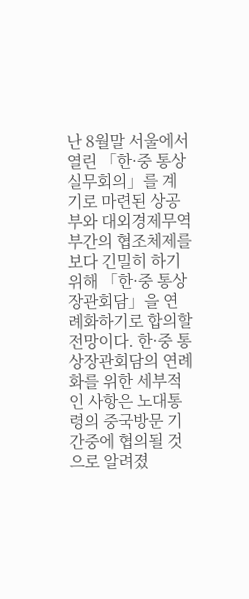난 8월말 서울에서 열린 「한·중 통상실무회의」를 계기로 마련된 상공부와 대외경제무역부간의 협조체제를 보다 긴밀히 하기 위해 「한·중 통상장관회담」을 연례화하기로 합의할 전망이다. 한·중 통상장관회담의 연례화를 위한 세부적인 사항은 노대통령의 중국방문 기간중에 협의될 것으로 알려졌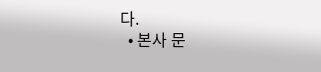다.
  • 본사 문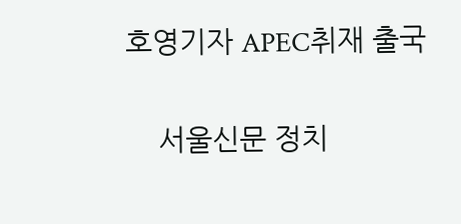호영기자 APEC취재 출국

    서울신문 정치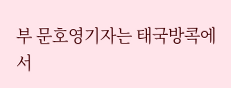부 문호영기자는 태국방콕에서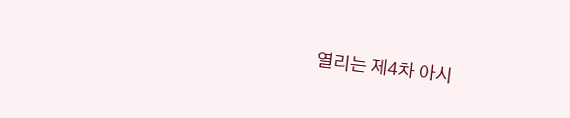열리는 제4차 아시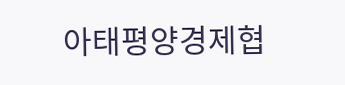아태평양경제협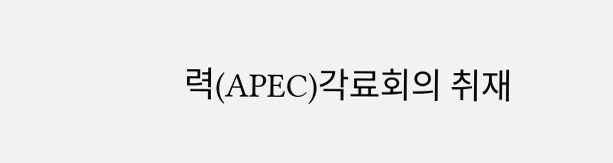력(APEC)각료회의 취재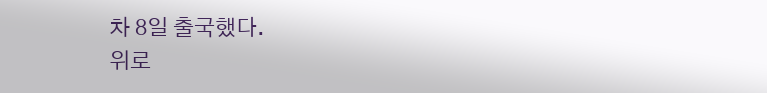차 8일 출국했다.
위로